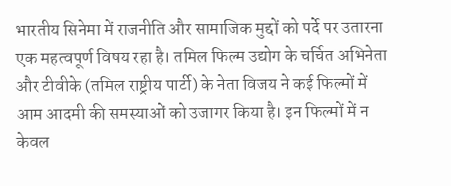भारतीय सिनेमा में राजनीति और सामाजिक मुद्दों को पर्दे पर उतारना एक महत्वपूर्ण विषय रहा है। तमिल फिल्म उद्योग के चर्चित अभिनेता और टीवीके (तमिल राष्ट्रीय पार्टी) के नेता विजय ने कई फिल्मों में आम आदमी की समस्याओं को उजागर किया है। इन फिल्मों में न केवल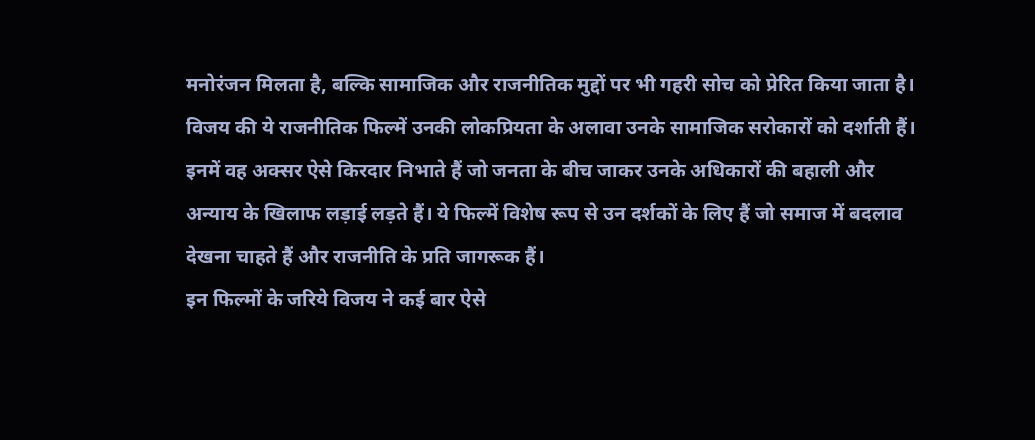मनोरंजन मिलता है, बल्कि सामाजिक और राजनीतिक मुद्दों पर भी गहरी सोच को प्रेरित किया जाता है।
विजय की ये राजनीतिक फिल्में उनकी लोकप्रियता के अलावा उनके सामाजिक सरोकारों को दर्शाती हैं। इनमें वह अक्सर ऐसे किरदार निभाते हैं जो जनता के बीच जाकर उनके अधिकारों की बहाली और अन्याय के खिलाफ लड़ाई लड़ते हैं। ये फिल्में विशेष रूप से उन दर्शकों के लिए हैं जो समाज में बदलाव देखना चाहते हैं और राजनीति के प्रति जागरूक हैं।
इन फिल्मों के जरिये विजय ने कई बार ऐसे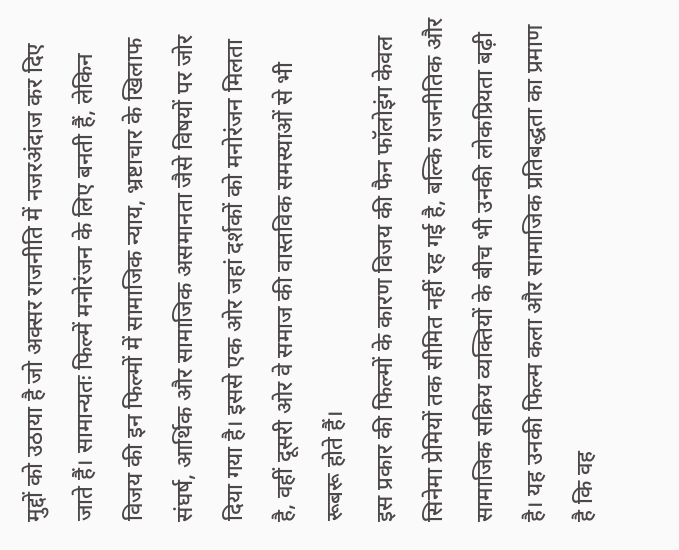मुद्दों को उठाया है जो अक्सर राजनीति में नजरअंदाज कर दिए जाते हैं। सामान्यतः फिल्में मनोरंजन के लिए बनती हैं, लेकिन विजय की इन फिल्मों में सामाजिक न्याय, भ्रष्टाचार के खिलाफ संघर्ष, आर्थिक और सामाजिक असमानता जैसे विषयों पर जोर दिया गया है। इससे एक ओर जहां दर्शकों को मनोरंजन मिलता है, वहीं दूसरी ओर वे समाज की वास्तविक समस्याओं से भी रूबरू होते हैं।
इस प्रकार की फिल्मों के कारण विजय की फैन फॉलोइंग केवल सिनेमा प्रेमियों तक सीमित नहीं रह गई है, बल्कि राजनीतिक और सामाजिक सक्रिय व्यक्तियों के बीच भी उनकी लोकप्रियता बढ़ी है। यह उनकी फिल्म कला और सामाजिक प्रतिबद्धता का प्रमाण है कि वह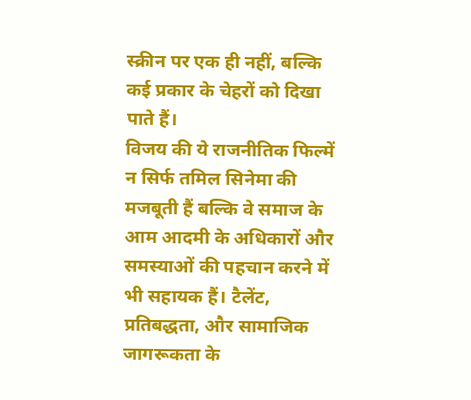स्क्रीन पर एक ही नहीं, बल्कि कई प्रकार के चेहरों को दिखा पाते हैं।
विजय की ये राजनीतिक फिल्में न सिर्फ तमिल सिनेमा की मजबूती हैं बल्कि वे समाज के आम आदमी के अधिकारों और समस्याओं की पहचान करने में भी सहायक हैं। टैलेंट, प्रतिबद्धता, और सामाजिक जागरूकता के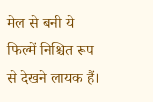मेल से बनी ये फिल्में निश्चित रूप से देखने लायक हैं।